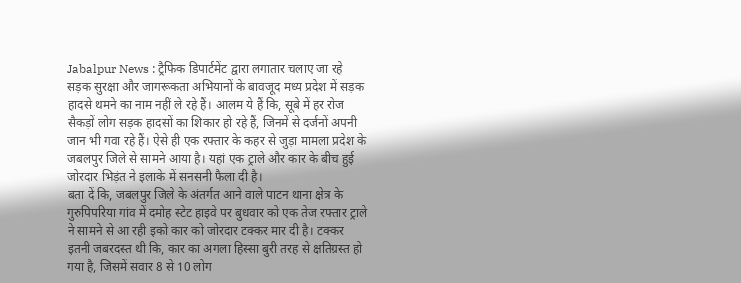Jabalpur News : ट्रैफिक डिपार्टमेंट द्वारा लगातार चलाए जा रहे सड़क सुरक्षा और जागरूकता अभियानों के बावजूद मध्य प्रदेश में सड़क हादसे थमने का नाम नहीं ले रहे हैं। आलम ये हैं कि, सूबे में हर रोज सैकड़ों लोग सड़क हादसों का शिकार हो रहे हैं, जिनमें से दर्जनों अपनी जान भी गवा रहे हैं। ऐसे ही एक रफ्तार के कहर से जुड़ा मामला प्रदेश के जबलपुर जिले से सामने आया है। यहां एक ट्राले और कार के बीच हुई जोरदार भिड़ंत ने इलाके में सनसनी फैला दी है।
बता दें कि, जबलपुर जिले के अंतर्गत आने वाले पाटन थाना क्षेत्र के गुरुपिपरिया गांव में दमोह स्टेट हाइवे पर बुधवार को एक तेज रफ्तार ट्राले ने सामने से आ रही इको कार को जोरदार टक्कर मार दी है। टक्कर इतनी जबरदस्त थी कि, कार का अगला हिस्सा बुरी तरह से क्षतिग्रस्त हो गया है, जिसमें सवार 8 से 10 लोग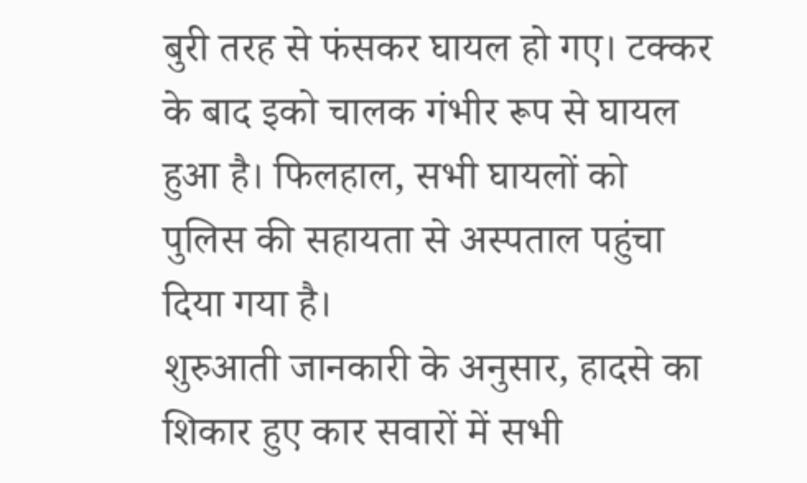बुरी तरह से फंसकर घायल हो गए। टक्कर के बाद इको चालक गंभीर रूप से घायल हुआ है। फिलहाल, सभी घायलों को पुलिस की सहायता से अस्पताल पहुंचा दिया गया है।
शुरुआती जानकारी के अनुसार, हादसे का शिकार हुए कार सवारों में सभी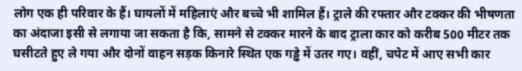लोग एक ही परिवार के हैं। घायलों में महिलाएं और बच्चे भी शामिल हैं। ट्राले की रफ्तार और टक्कर की भीषणता का अंदाजा इसी से लगाया जा सकता है कि, सामने से टक्कर मारने के बाद ट्राला कार को करीब 500 मीटर तक घसीटते हुए ले गया और दोनों वाहन सड़क किनारे स्थित एक गड्ढे में उतर गए। वहीं, चपेट में आए सभी कार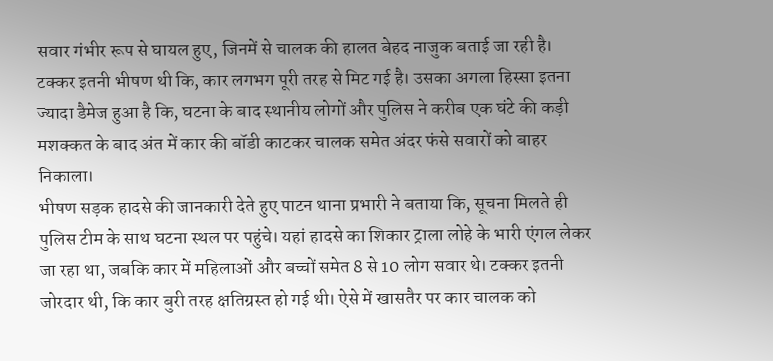सवार गंभीर रूप से घायल हुए, जिनमें से चालक की हालत बेहद नाजुक बताई जा रही है।
टक्कर इतनी भीषण थी कि, कार लगभग पूरी तरह से मिट गई है। उसका अगला हिस्सा इतना ज्यादा डैमेज हुआ है कि, घटना के बाद स्थानीय लोगों और पुलिस ने करीब एक घंटे की कड़ी मशक्कत के बाद अंत में कार की बॉडी काटकर चालक समेत अंदर फंसे सवारों को बाहर निकाला।
भीषण सड़क हादसे की जानकारी देते हुए पाटन थाना प्रभारी ने बताया कि, सूचना मिलते ही पुलिस टीम के साथ घटना स्थल पर पहुंचे। यहां हादसे का शिकार ट्राला लोहे के भारी एंगल लेकर जा रहा था, जबकि कार में महिलाओं और बच्चों समेत 8 से 10 लोग सवार थे। टक्कर इतनी जोरदार थी, कि कार बुरी तरह क्षतिग्रस्त हो गई थी। ऐसे में खासतैर पर कार चालक को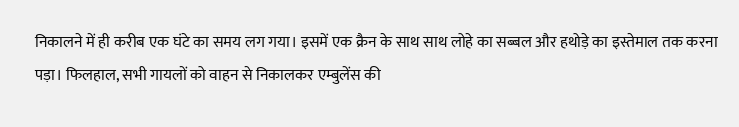निकालने में ही करीब एक घंटे का समय लग गया। इसमें एक क्रैन के साथ साथ लोहे का सब्बल और हथोड़े का इस्तेमाल तक करना पड़ा। फिलहाल, सभी गायलों को वाहन से निकालकर एम्बुलेंस की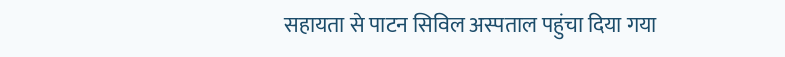सहायता से पाटन सिविल अस्पताल पहुंचा दिया गया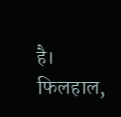है। फिलहाल,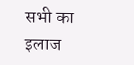सभी का इलाज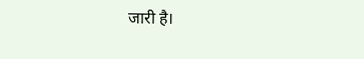जारी है।